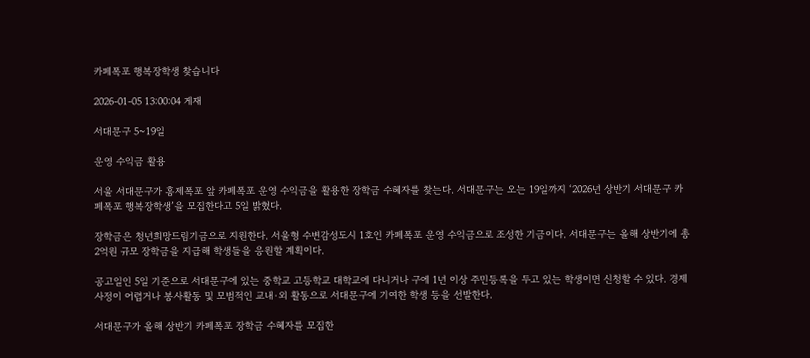카페폭포 행복장학생 찾습니다

2026-01-05 13:00:04 게재

서대문구 5~19일

운영 수익금 활용

서울 서대문구가 홍제폭포 앞 카페폭포 운영 수익금을 활용한 장학금 수혜자를 찾는다. 서대문구는 오는 19일까지 ‘2026년 상반기 서대문구 카페폭포 행복장학생’을 모집한다고 5일 밝혔다.

장학금은 청년희망드림기금으로 지원한다. 서울형 수변감성도시 1호인 카페폭포 운영 수익금으로 조성한 기금이다. 서대문구는 올해 상반기에 총 2억원 규모 장학금을 지급해 학생들을 응원할 계획이다.

공고일인 5일 기준으로 서대문구에 있는 중학교 고등학교 대학교에 다니거나 구에 1년 이상 주민등록을 두고 있는 학생이면 신청할 수 있다. 경제 사정이 어렵거나 봉사활동 및 모범적인 교내·외 활동으로 서대문구에 기여한 학생 등을 선발한다.

서대문구가 올해 상반기 카페폭포 장학금 수혜자를 모집한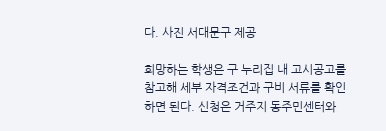다. 사진 서대문구 제공

희망하는 학생은 구 누리집 내 고시공고를 참고해 세부 자격조건과 구비 서류를 확인하면 된다. 신청은 거주지 동주민센터와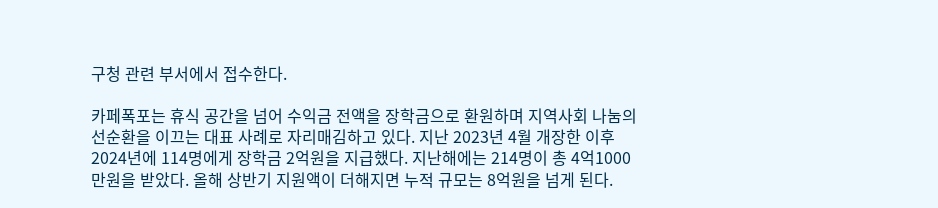구청 관련 부서에서 접수한다.

카페폭포는 휴식 공간을 넘어 수익금 전액을 장학금으로 환원하며 지역사회 나눔의 선순환을 이끄는 대표 사례로 자리매김하고 있다. 지난 2023년 4월 개장한 이후 2024년에 114명에게 장학금 2억원을 지급했다. 지난해에는 214명이 총 4억1000만원을 받았다. 올해 상반기 지원액이 더해지면 누적 규모는 8억원을 넘게 된다.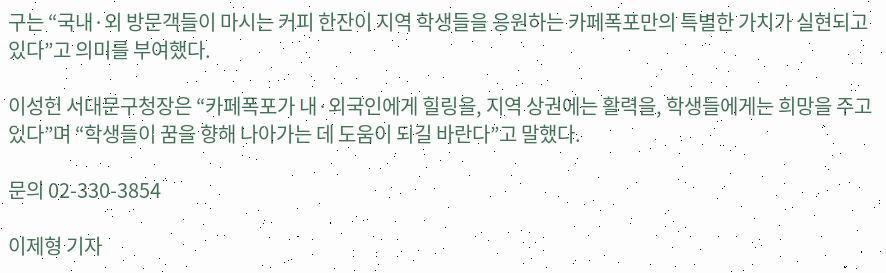구는 “국내·외 방문객들이 마시는 커피 한잔이 지역 학생들을 응원하는 카페폭포만의 특별한 가치가 실현되고 있다”고 의미를 부여했다.

이성헌 서대문구청장은 “카페폭포가 내·외국인에게 힐링을, 지역 상권에는 활력을, 학생들에게는 희망을 주고 있다”며 “학생들이 꿈을 향해 나아가는 데 도움이 되길 바란다”고 말했다.

문의 02-330-3854

이제형 기자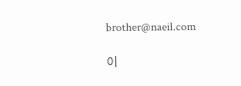brother@naeil.com

이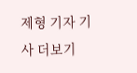제형 기자 기사 더보기